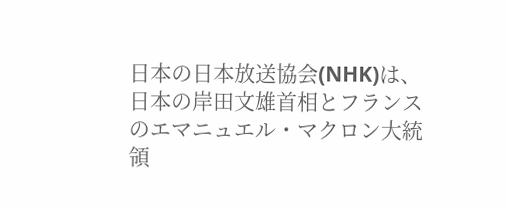日本の日本放送協会(NHK)は、日本の岸田文雄首相とフランスのエマニュエル・マクロン大統領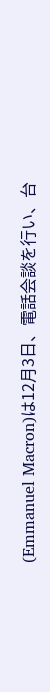(Emmanuel Macron)は12月3日、電話会談を行い、台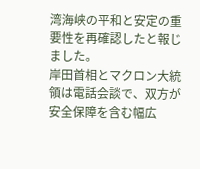湾海峡の平和と安定の重要性を再確認したと報じました。
岸田首相とマクロン大統領は電話会談で、双方が安全保障を含む幅広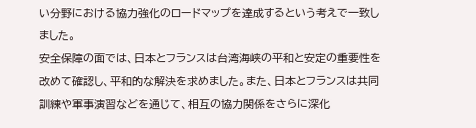い分野における協力強化のロードマップを達成するという考えで一致しました。
安全保障の面では、日本とフランスは台湾海峡の平和と安定の重要性を改めて確認し、平和的な解決を求めました。また、日本とフランスは共同訓練や軍事演習などを通じて、相互の協力関係をさらに深化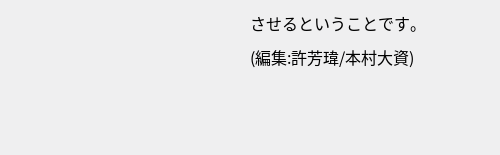させるということです。
(編集:許芳瑋/本村大資)